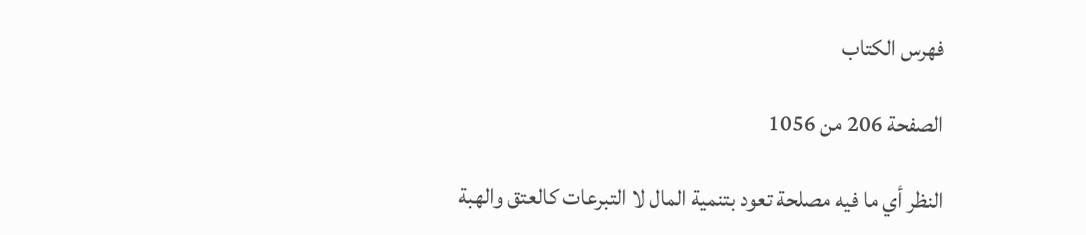فهرس الكتاب

الصفحة 206 من 1056

النظر أي ما فيه مصلحة تعود بتنمية المال لا التبرعات كالعتق والهبة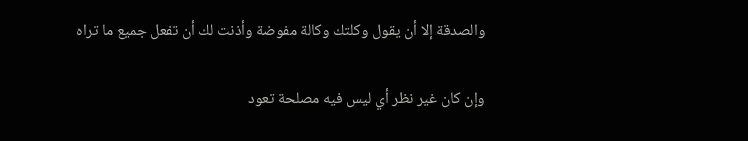والصدقة إلا أن يقول وكلتك وكالة مفوضة وأذنت لك أن تفعل جميع ما تراه

وإن كان غير نظر أي ليس فيه مصلحة تعود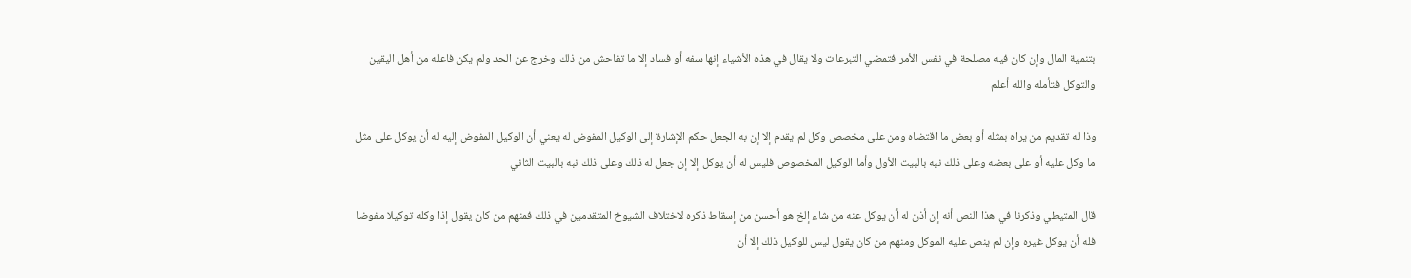بتنمية المال وإن كان فيه مصلحة في نفس الأمر فتمضي التبرعات ولا يقال في هذه الأشياء إنها سفه أو فساد إلا ما تفاحش من ذلك وخرج عن الحد ولم يكن فاعله من أهل اليقين والتوكل فتأمله والله أعلم

وذا له تقديم من يراه بمثله أو بعض ما اقتضاه ومن على مخصص وكل لم يقدم إلا إن به الجعل حكم الإشارة إلى الوكيل المفوض له يعني أن الوكيل المفوض إليه له أن يوكل على مثل ما وكل عليه أو على بعضه وعلى ذلك نبه بالبيت الأول وأما الوكيل المخصوص فليس له أن يوكل إلا إن جعل له ذلك وعلى ذلك نبه بالبيت الثاني

قال المتيطي وذكرنا في هذا النص أنه إن أذن له أن يوكل عنه من شاء إلخ هو أحسن من إسقاط ذكره لاختلاف الشيوخ المتقدمين في ذلك فمنهم من كان يقول إذا وكله توكيلا مفوضا فله أن يوكل غيره وإن لم ينص عليه الموكل ومنهم من كان يقول ليس للوكيل ذلك إلا أن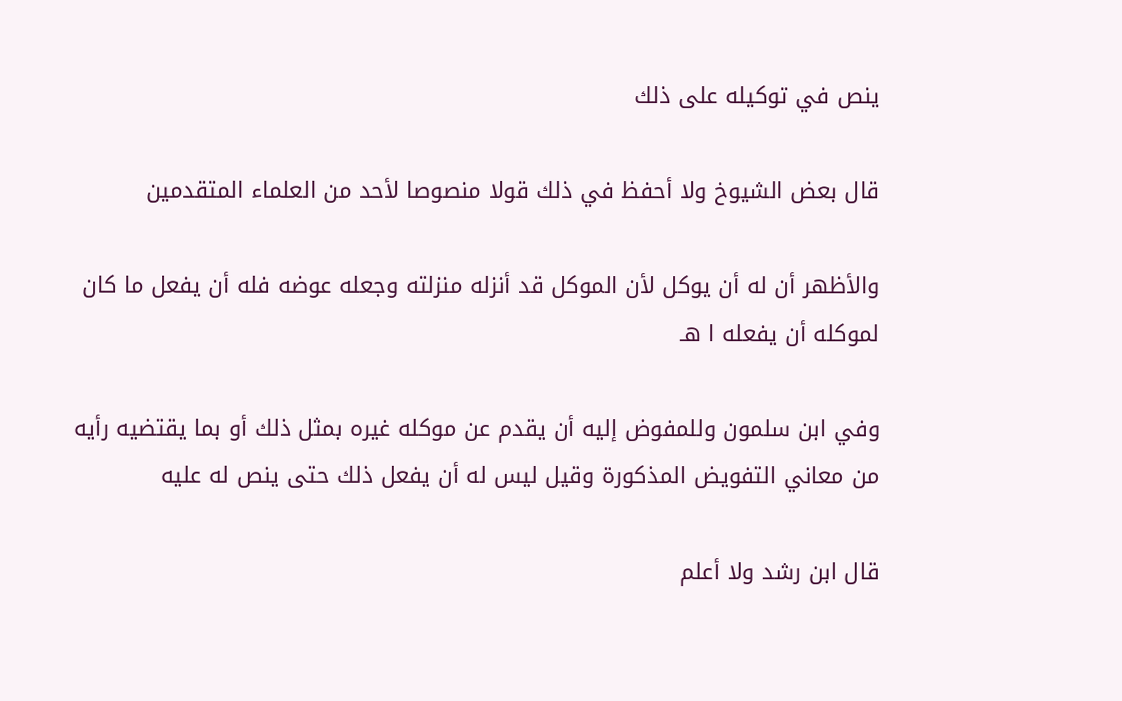ينص في توكيله على ذلك

قال بعض الشيوخ ولا أحفظ في ذلك قولا منصوصا لأحد من العلماء المتقدمين

والأظهر أن له أن يوكل لأن الموكل قد أنزله منزلته وجعله عوضه فله أن يفعل ما كان لموكله أن يفعله ا هـ

وفي ابن سلمون وللمفوض إليه أن يقدم عن موكله غيره بمثل ذلك أو بما يقتضيه رأيه من معاني التفويض المذكورة وقيل ليس له أن يفعل ذلك حتى ينص له عليه

قال ابن رشد ولا أعلم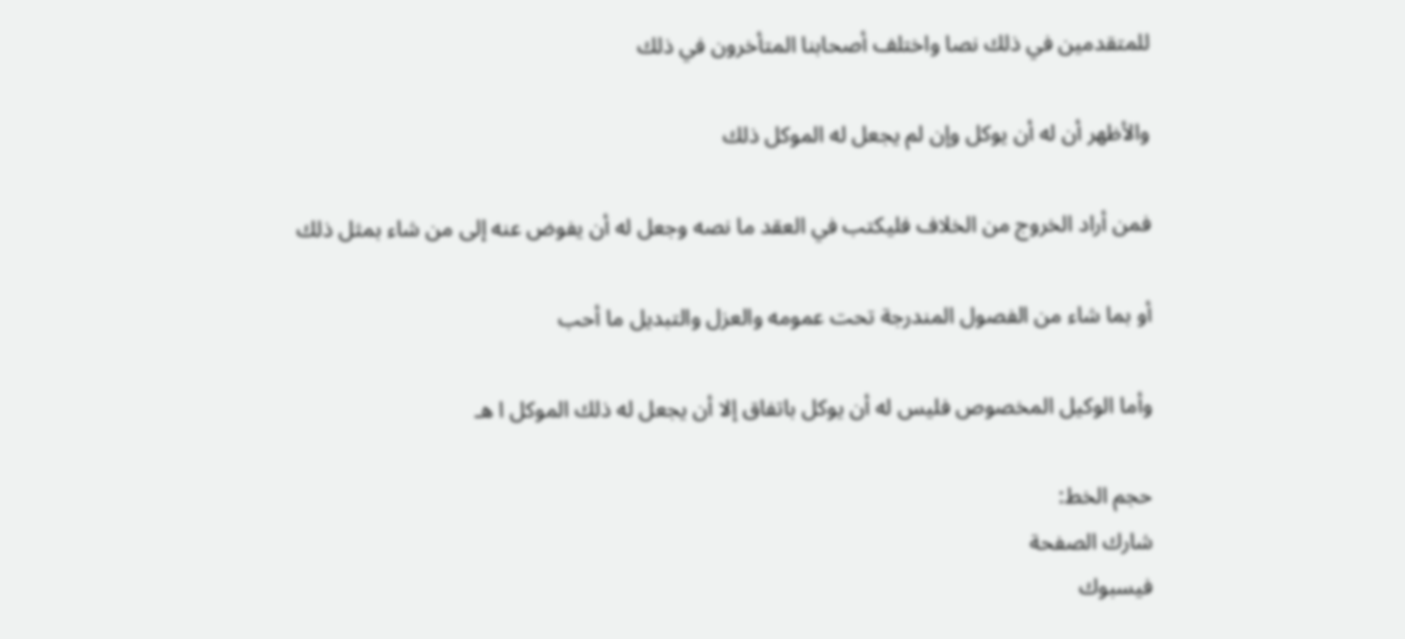للمتقدمين في ذلك نصا واختلف أصحابنا المتأخرون في ذلك

والأظهر أن له أن يوكل وإن لم يجعل له الموكل ذلك

فمن أراد الخروج من الخلاف فليكتب في العقد ما نصه وجعل له أن يفوض عنه إلى من شاء بمثل ذلك

أو بما شاء من الفصول المندرجة تحت عمومه والعزل والتبديل ما أحب

وأما الوكيل المخصوص فليس له أن يوكل باتفاق إلا أن يجعل له ذلك الموكل ا هـ

حجم الخط:
شارك الصفحة
فيسبوك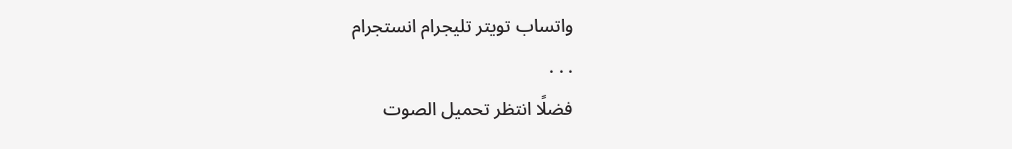واتساب تويتر تليجرام انستجرام
. . .
فضلًا انتظر تحميل الصوت